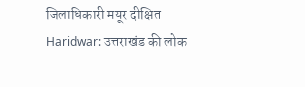जिलाधिकारी मयूर दीक्षित
Haridwar: उत्तराखंड की लोक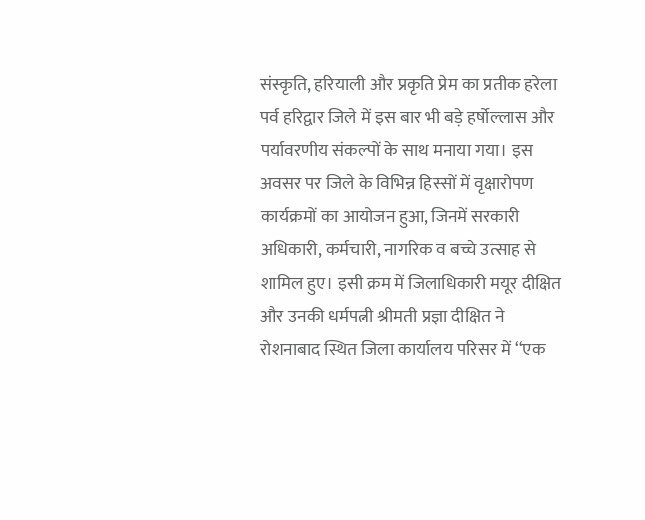संस्कृति, हरियाली और प्रकृति प्रेम का प्रतीक हरेला पर्व हरिद्वार जिले में इस बार भी बड़े हर्षोल्लास और पर्यावरणीय संकल्पों के साथ मनाया गया। इस अवसर पर जिले के विभिन्न हिस्सों में वृक्षारोपण कार्यक्रमों का आयोजन हुआ, जिनमें सरकारी अधिकारी, कर्मचारी, नागरिक व बच्चे उत्साह से शामिल हुए। इसी क्रम में जिलाधिकारी मयूर दीक्षित और उनकी धर्मपत्नी श्रीमती प्रज्ञा दीक्षित ने रोशनाबाद स्थित जिला कार्यालय परिसर में ‘‘एक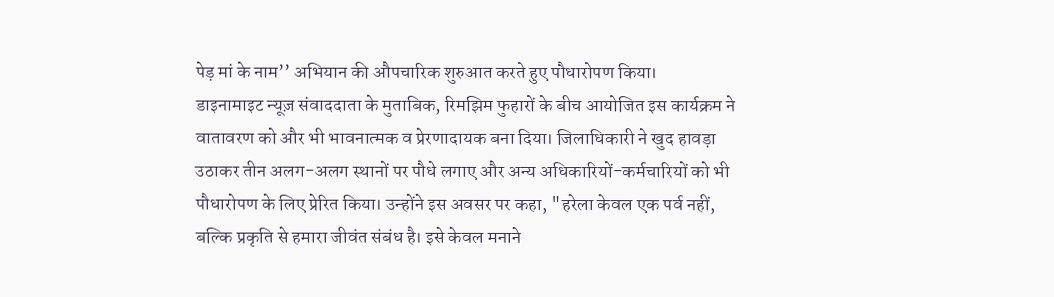पेड़ मां के नाम’’ अभियान की औपचारिक शुरुआत करते हुए पौधारोपण किया।
डाइनामाइट न्यूज़ संवाददाता के मुताबिक, रिमझिम फुहारों के बीच आयोजित इस कार्यक्रम ने वातावरण को और भी भावनात्मक व प्रेरणादायक बना दिया। जिलाधिकारी ने खुद हावड़ा उठाकर तीन अलग-अलग स्थानों पर पौधे लगाए और अन्य अधिकारियों-कर्मचारियों को भी पौधारोपण के लिए प्रेरित किया। उन्होंने इस अवसर पर कहा, "हरेला केवल एक पर्व नहीं, बल्कि प्रकृति से हमारा जीवंत संबंध है। इसे केवल मनाने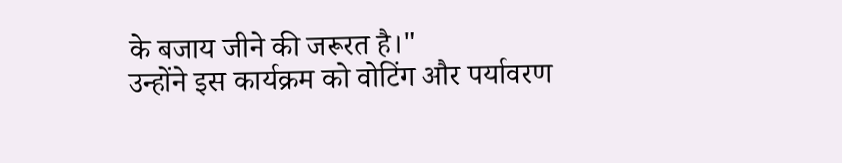के बजाय जीने की जरूरत है।"
उन्होंने इस कार्यक्रम को वोटिंग और पर्यावरण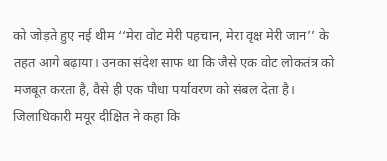को जोड़ते हुए नई थीम ‘‘मेरा वोट मेरी पहचान, मेरा वृक्ष मेरी जान’’ के तहत आगे बढ़ाया। उनका संदेश साफ था कि जैसे एक वोट लोकतंत्र को मजबूत करता है, वैसे ही एक पौधा पर्यावरण को संबल देता है।
जिलाधिकारी मयूर दीक्षित ने कहा कि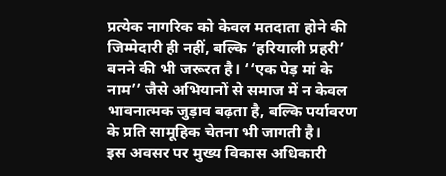प्रत्येक नागरिक को केवल मतदाता होने की जिम्मेदारी ही नहीं, बल्कि ‘हरियाली प्रहरी’ बनने की भी जरूरत है। ‘‘एक पेड़ मां के नाम’’ जैसे अभियानों से समाज में न केवल भावनात्मक जुड़ाव बढ़ता है, बल्कि पर्यावरण के प्रति सामूहिक चेतना भी जागती है।
इस अवसर पर मुख्य विकास अधिकारी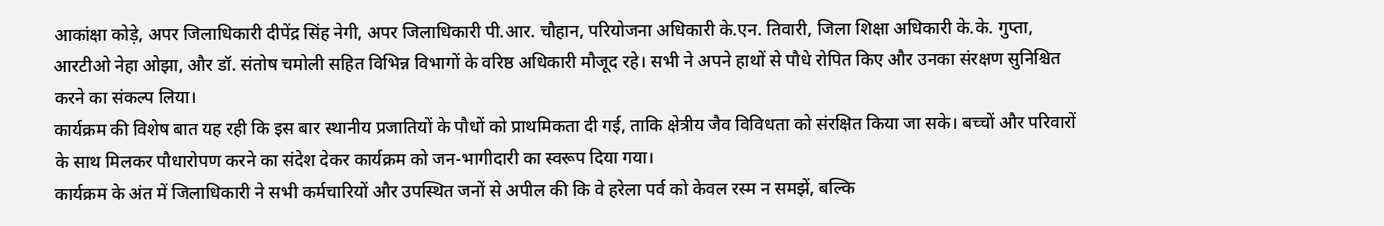आकांक्षा कोड़े, अपर जिलाधिकारी दीपेंद्र सिंह नेगी, अपर जिलाधिकारी पी.आर. चौहान, परियोजना अधिकारी के.एन. तिवारी, जिला शिक्षा अधिकारी के.के. गुप्ता, आरटीओ नेहा ओझा, और डॉ. संतोष चमोली सहित विभिन्न विभागों के वरिष्ठ अधिकारी मौजूद रहे। सभी ने अपने हाथों से पौधे रोपित किए और उनका संरक्षण सुनिश्चित करने का संकल्प लिया।
कार्यक्रम की विशेष बात यह रही कि इस बार स्थानीय प्रजातियों के पौधों को प्राथमिकता दी गई, ताकि क्षेत्रीय जैव विविधता को संरक्षित किया जा सके। बच्चों और परिवारों के साथ मिलकर पौधारोपण करने का संदेश देकर कार्यक्रम को जन-भागीदारी का स्वरूप दिया गया।
कार्यक्रम के अंत में जिलाधिकारी ने सभी कर्मचारियों और उपस्थित जनों से अपील की कि वे हरेला पर्व को केवल रस्म न समझें, बल्कि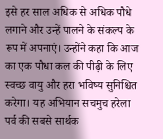इसे हर साल अधिक से अधिक पौधे लगाने और उन्हें पालने के संकल्प के रूप में अपनाएं। उन्होंने कहा कि आज का एक पौधा कल की पीढ़ी के लिए स्वच्छ वायु और हरा भविष्य सुनिश्चित करेगा। यह अभियान सचमुच हरेला पर्व की सबसे सार्थक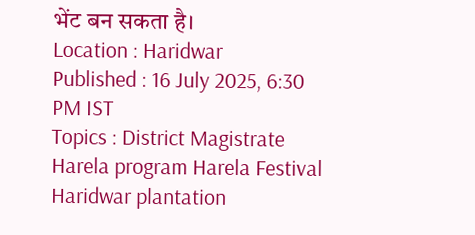भेंट बन सकता है।
Location : Haridwar
Published : 16 July 2025, 6:30 PM IST
Topics : District Magistrate Harela program Harela Festival Haridwar plantation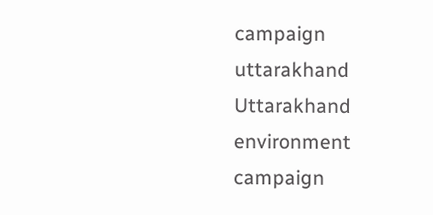campaign uttarakhand Uttarakhand environment campaign